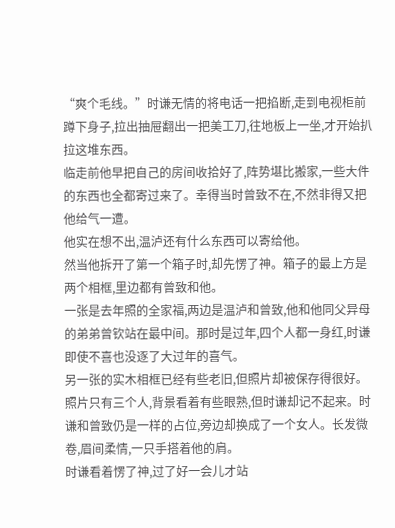“爽个毛线。”时谦无情的将电话一把掐断,走到电视柜前蹲下身子,拉出抽屉翻出一把美工刀,往地板上一坐,才开始扒拉这堆东西。
临走前他早把自己的房间收拾好了,阵势堪比搬家,一些大件的东西也全都寄过来了。幸得当时曾致不在,不然非得又把他给气一遭。
他实在想不出,温泸还有什么东西可以寄给他。
然当他拆开了第一个箱子时,却先愣了神。箱子的最上方是两个相框,里边都有曾致和他。
一张是去年照的全家福,两边是温泸和曾致,他和他同父异母的弟弟曾钦站在最中间。那时是过年,四个人都一身红,时谦即使不喜也没逐了大过年的喜气。
另一张的实木相框已经有些老旧,但照片却被保存得很好。照片只有三个人,背景看着有些眼熟,但时谦却记不起来。时谦和曾致仍是一样的占位,旁边却换成了一个女人。长发微卷,眉间柔情,一只手搭着他的肩。
时谦看着愣了神,过了好一会儿才站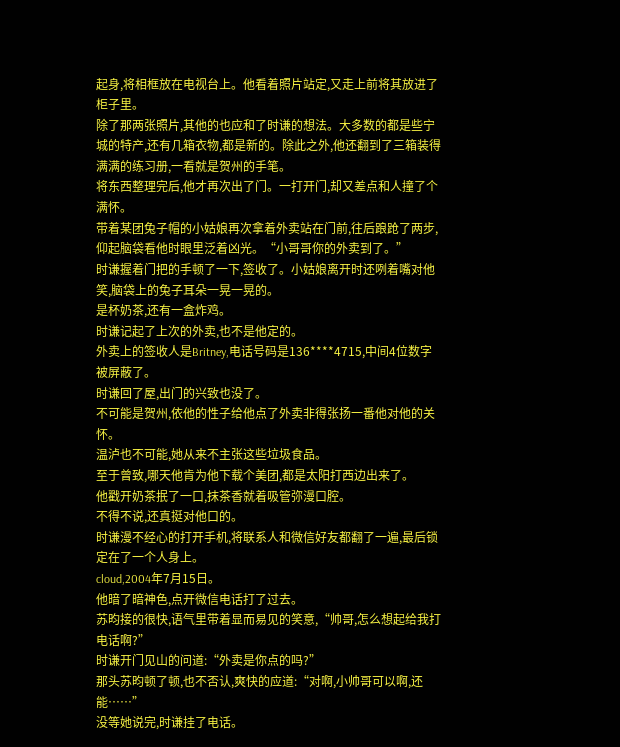起身,将相框放在电视台上。他看着照片站定,又走上前将其放进了柜子里。
除了那两张照片,其他的也应和了时谦的想法。大多数的都是些宁城的特产,还有几箱衣物,都是新的。除此之外,他还翻到了三箱装得满满的练习册,一看就是贺州的手笔。
将东西整理完后,他才再次出了门。一打开门,却又差点和人撞了个满怀。
带着某团兔子帽的小姑娘再次拿着外卖站在门前,往后踉跄了两步,仰起脑袋看他时眼里泛着凶光。“小哥哥你的外卖到了。”
时谦握着门把的手顿了一下,签收了。小姑娘离开时还咧着嘴对他笑,脑袋上的兔子耳朵一晃一晃的。
是杯奶茶,还有一盒炸鸡。
时谦记起了上次的外卖,也不是他定的。
外卖上的签收人是Britney,电话号码是136****4715,中间4位数字被屏蔽了。
时谦回了屋,出门的兴致也没了。
不可能是贺州,依他的性子给他点了外卖非得张扬一番他对他的关怀。
温泸也不可能,她从来不主张这些垃圾食品。
至于曾致,哪天他肯为他下载个美团,都是太阳打西边出来了。
他戳开奶茶抿了一口,抹茶香就着吸管弥漫口腔。
不得不说,还真挺对他口的。
时谦漫不经心的打开手机,将联系人和微信好友都翻了一遍,最后锁定在了一个人身上。
cloud,2004年7月15日。
他暗了暗神色,点开微信电话打了过去。
苏昀接的很快,语气里带着显而易见的笑意,“帅哥,怎么想起给我打电话啊?”
时谦开门见山的问道:“外卖是你点的吗?”
那头苏昀顿了顿,也不否认,爽快的应道:“对啊,小帅哥可以啊,还能……”
没等她说完,时谦挂了电话。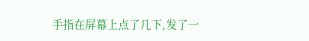手指在屏幕上点了几下,发了一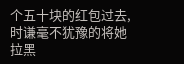个五十块的红包过去,时谦毫不犹豫的将她拉黑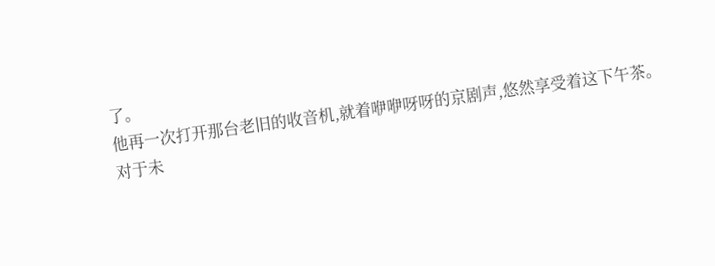了。
他再一次打开那台老旧的收音机,就着咿咿呀呀的京剧声,悠然享受着这下午茶。
对于未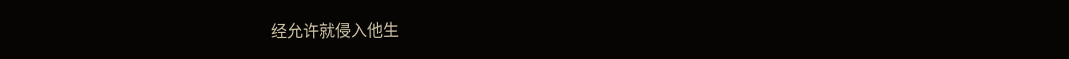经允许就侵入他生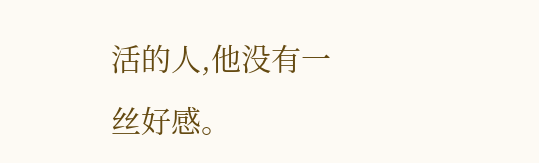活的人,他没有一丝好感。